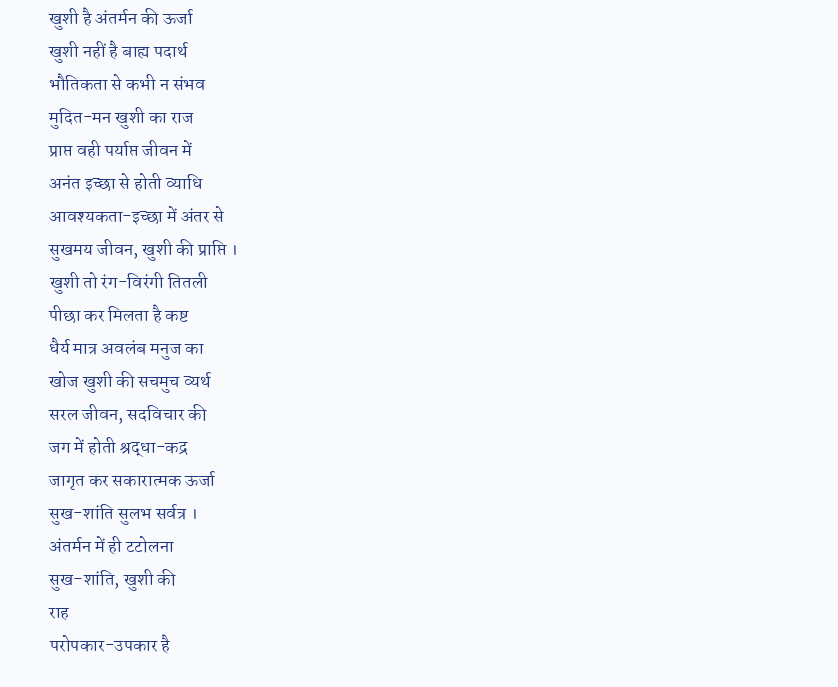खुशी है अंतर्मन की ऊर्जा
खुशी नहीं है बाह्य पदार्थ
भौतिकता से कभी न संभव
मुदित-मन खुशी का राज
प्राप्त वही पर्याप्त जीवन में
अनंत इच्छा से होती व्याधि
आवश्यकता-इच्छा में अंतर से
सुखमय जीवन, खुशी की प्राप्ति ।
खुशी तो रंग-विरंगी तितली
पीछा कर मिलता है कष्ट
धैर्य मात्र अवलंब मनुज का
खोज खुशी की सचमुच व्यर्थ
सरल जीवन, सदविचार की
जग में होती श्रद्धा-कद्र
जागृत कर सकारात्मक ऊर्जा
सुख-शांति सुलभ सर्वत्र ।
अंतर्मन में ही टटोलना
सुख-शांति, खुशी की
राह
परोपकार-उपकार है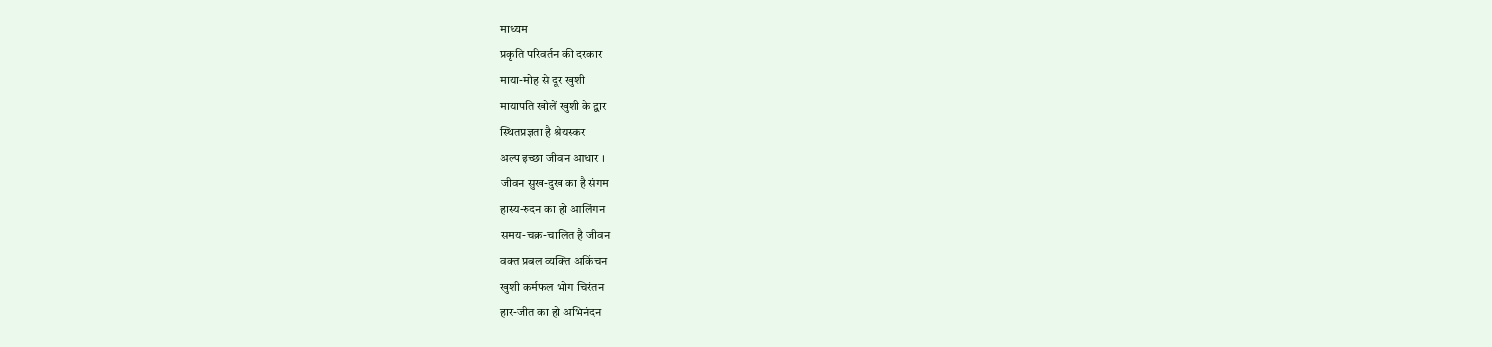माध्यम
प्रकृति परिवर्तन की दरकार
माया-मोह से दूर खुशी
मायापति खोलें खुशी के द्वार
स्थितप्रज्ञता है श्रेयस्कर
अल्प इच्छा जीवन आधार ।
जीवन सुख-दुख का है संगम
हास्य-रुदन का हो आलिंगन
समय-चक्र-चालित है जीवन
वक्त प्रबल व्यक्ति अकिंचन
खुशी कर्मफल भोग चिरंतन
हार-जीत का हो अभिनंदन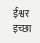ईश्वर इच्छा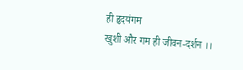ही हृदयंगम
खुशी और गम ही जीवन-दर्शन ।।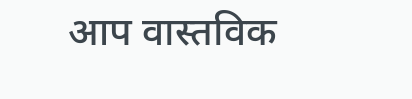आप वास्तविक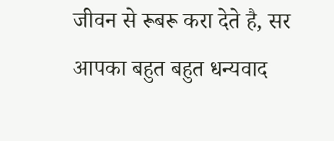जीवन से रूबरू करा देते है, सर आपका बहुत बहुत धन्यवाद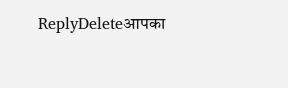ReplyDeleteआपका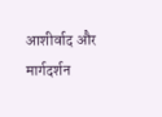आशीर्वाद और मार्गदर्शन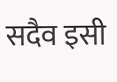सदैव इसी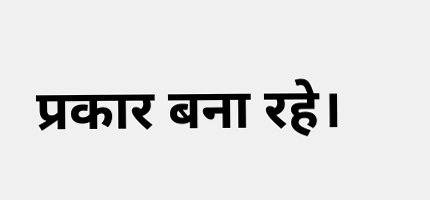प्रकार बना रहे।